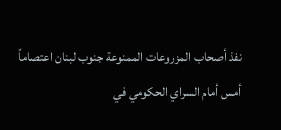نفذ أصحاب المزروعات الممنوعة جنوب لبنان اعتصاماً أمس أمام السراي الحكومي في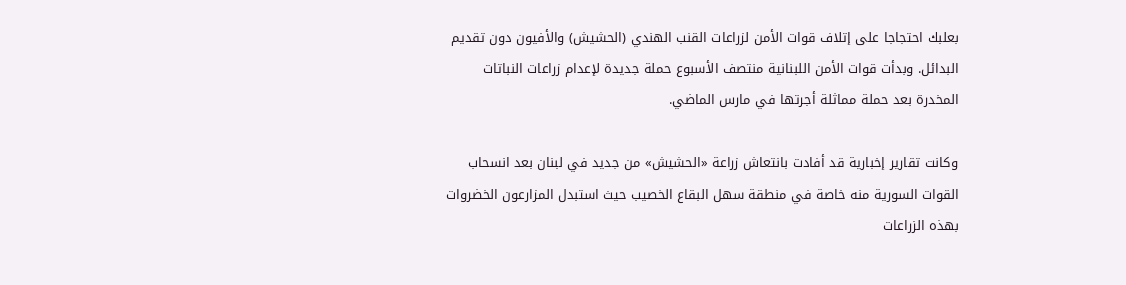بعلبك احتجاجا على إتلاف قوات الأمن لزراعات القنب الهندي (الحشيش) والأفيون دون تقديم البدائل. وبدأت قوات الأمن اللبنانية منتصف الأسبوع حملة جديدة لإعدام زراعات النباتات المخدرة بعد حملة مماثلة أجرتها في مارس الماضي.

وكانت تقارير إخبارية قد أفادت بانتعاش زراعة «الحشيش» من جديد في لبنان بعد انسحاب القوات السورية منه خاصة في منطقة سهل البقاع الخصيب حيث استبدل المزارعون الخضروات بهذه الزراعات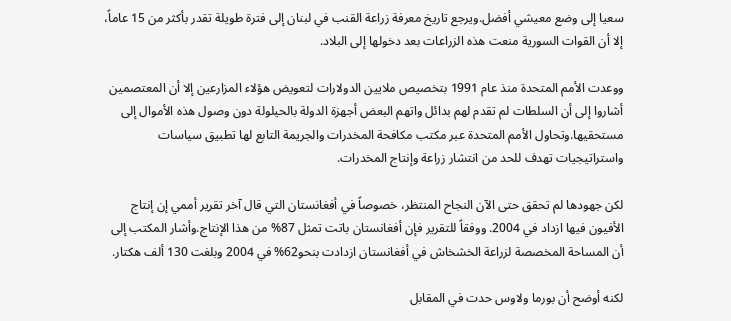سعيا إلى وضع معيشي أفضل.ويرجع تاريخ معرفة زراعة القنب في لبنان إلى فترة طويلة تقدر بأكثر من 15 عاماً، إلا أن القوات السورية منعت هذه الزراعات بعد دخولها إلى البلاد.

ووعدت الأمم المتحدة منذ عام 1991 بتخصيص ملايين الدولارات لتعويض هؤلاء المزارعين إلا أن المعتصمين أشاروا إلى أن السلطات لم تقدم لهم بدائل واتهم البعض أجهزة الدولة بالحيلولة دون وصول هذه الأموال إلى مستحقيها.وتحاول الأمم المتحدة عبر مكتب مكافحة المخدرات والجريمة التابع لها تطبيق سياسات واستراتيجيات تهدف للحد من انتشار زراعة وإنتاج المخدرات.

لكن جهودها لم تحقق حتى الآن النجاح المنتظر، خصوصاً في أفغانستان التي قال آخر تقرير أممي إن إنتاج الأفيون فيها ازداد في 2004. ووفقاً للتقرير فإن أفغانستان باتت تمثل 87% من هذا الإنتاج.وأشار المكتب إلى أن المساحة المخصصة لزراعة الخشخاش في أفغانستان ازدادت بنحو62% في 2004 وبلغت 130 ألف هكتار.

لكنه أوضح أن بورما ولاوس حدت في المقابل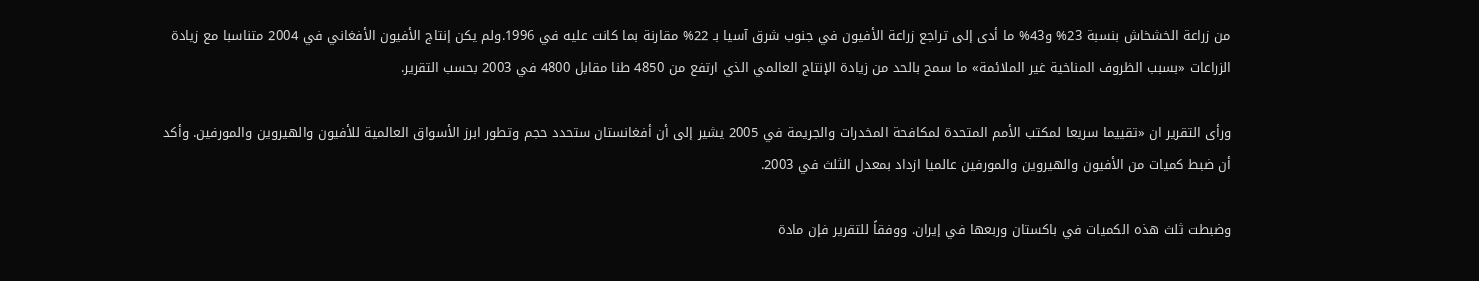من زراعة الخشخاش بنسبة 23% و43% ما أدى إلى تراجع زراعة الأفيون في جنوب شرق آسيا بـ 22% مقارنة بما كانت عليه في 1996.ولم يكن إنتاج الأفيون الأفغاني في 2004 متناسبا مع زيادة الزراعات «بسبب الظروف المناخية غير الملائمة» ما سمح بالحد من زيادة الإنتاج العالمي الذي ارتفع من 4850 طنا مقابل 4800 في 2003 بحسب التقرير.

ورأى التقرير ان «تقييما سريعا لمكتب الأمم المتحدة لمكافحة المخدرات والجريمة في 2005 يشير إلى أن أفغانستان ستحدد حجم وتطور ابرز الأسواق العالمية للأفيون والهيروين والمورفين. وأكد أن ضبط كميات من الأفيون والهيروين والمورفين عالميا ازداد بمعدل الثلث في 2003.

وضبطت ثلث هذه الكميات في باكستان وربعها في إيران. ووفقاً للتقرير فإن مادة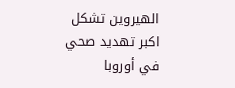الهيروين تشكل اكبر تهديد صحي في أوروبا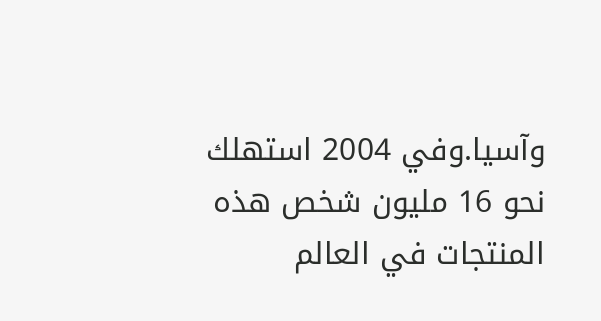وآسيا.وفي 2004 استهلك نحو 16 مليون شخص هذه المنتجات في العالم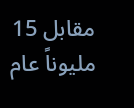مقابل 15 مليوناً عام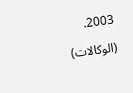2003.

(الوكالات)